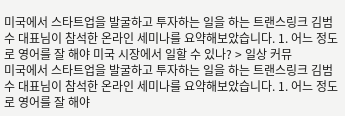미국에서 스타트업을 발굴하고 투자하는 일을 하는 트랜스링크 김범수 대표님이 참석한 온라인 세미나를 요약해보았습니다. 1. 어느 정도로 영어를 잘 해야 미국 시장에서 일할 수 있나? > 일상 커뮤
미국에서 스타트업을 발굴하고 투자하는 일을 하는 트랜스링크 김범수 대표님이 참석한 온라인 세미나를 요약해보았습니다. 1. 어느 정도로 영어를 잘 해야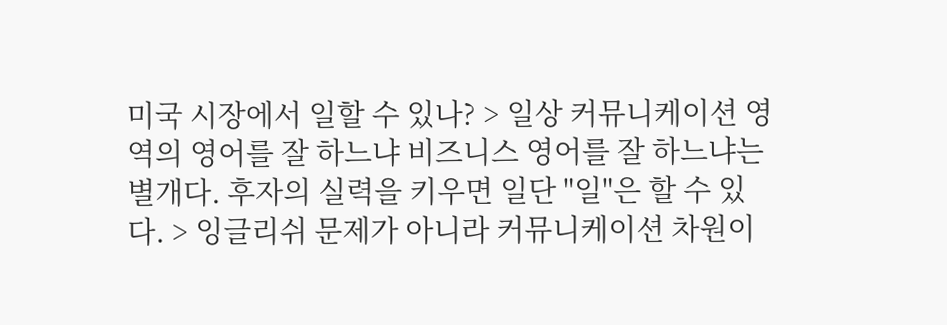미국 시장에서 일할 수 있나? > 일상 커뮤니케이션 영역의 영어를 잘 하느냐 비즈니스 영어를 잘 하느냐는 별개다. 후자의 실력을 키우면 일단 "일"은 할 수 있다. > 잉글리쉬 문제가 아니라 커뮤니케이션 차원이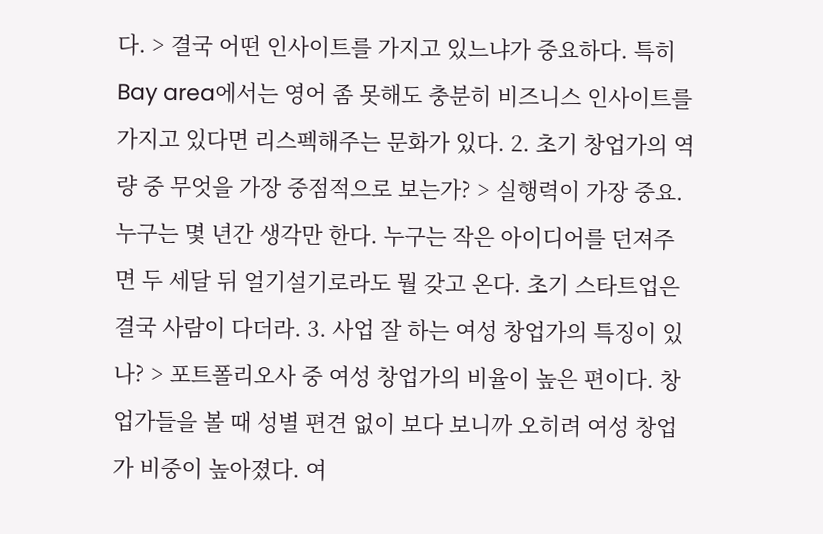다. > 결국 어떤 인사이트를 가지고 있느냐가 중요하다. 특히 Bay area에서는 영어 좀 못해도 충분히 비즈니스 인사이트를 가지고 있다면 리스펙해주는 문화가 있다. 2. 초기 창업가의 역량 중 무엇을 가장 중점적으로 보는가? > 실행력이 가장 중요. 누구는 몇 년간 생각만 한다. 누구는 작은 아이디어를 던져주면 두 세달 뒤 얼기설기로라도 뭘 갖고 온다. 초기 스타트업은 결국 사람이 다더라. 3. 사업 잘 하는 여성 창업가의 특징이 있나? > 포트폴리오사 중 여성 창업가의 비율이 높은 편이다. 창업가들을 볼 때 성별 편견 없이 보다 보니까 오히려 여성 창업가 비중이 높아졌다. 여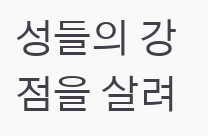성들의 강점을 살려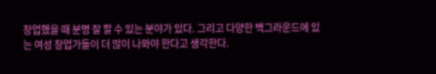창업했을 때 분명 잘 할 수 있는 분야가 있다. 그리고 다양한 백그라운드에 있는 여성 창업가들이 더 많이 나와야 한다고 생각한다.